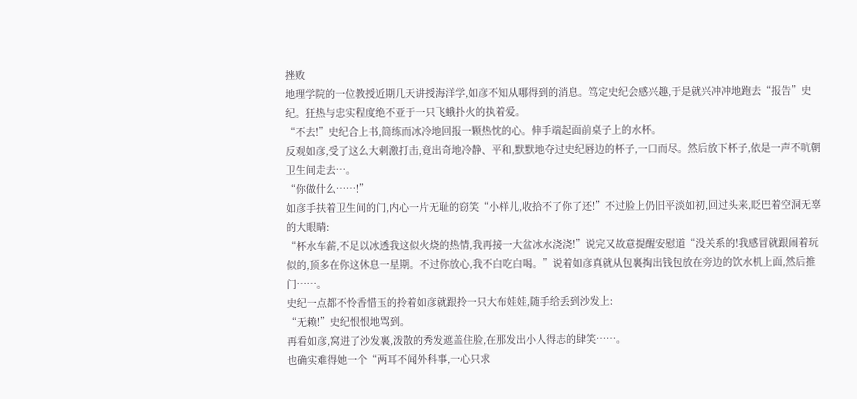挫败
地理学院的一位教授近期几天讲授海洋学,如彦不知从哪得到的消息。笃定史纪会感兴趣,于是就兴冲冲地跑去“报告”史纪。狂热与忠实程度绝不亚于一只飞蛾扑火的执着爱。
“不去!”史纪合上书,简练而冰冷地回报一颗热忱的心。伸手端起面前桌子上的水杯。
反观如彦,受了这么大刺激打击,竟出奇地冷静、平和,默默地夺过史纪唇边的杯子,一口而尽。然后放下杯子,依是一声不吭朝卫生间走去…。
“你做什么……!”
如彦手扶着卫生间的门,内心一片无耻的窃笑“小样儿,收拾不了你了还!”不过脸上仍旧平淡如初,回过头来,眨巴着空洞无辜的大眼睛:
“杯水车薪,不足以冰透我这似火烧的热情,我再接一大盆冰水浇浇!”说完又故意提醒安慰道“没关系的!我感冒就跟闹着玩似的,顶多在你这休息一星期。不过你放心,我不白吃白喝。”说着如彦真就从包裏掏出钱包放在旁边的饮水机上面,然后推门……。
史纪一点都不怜香惜玉的拎着如彦就跟拎一只大布娃娃,随手给丢到沙发上:
“无赖!”史纪恨恨地骂到。
再看如彦,窝进了沙发裏,泼散的秀发遮盖住脸,在那发出小人得志的肆笑……。
也确实难得她一个“两耳不闻外科事,一心只求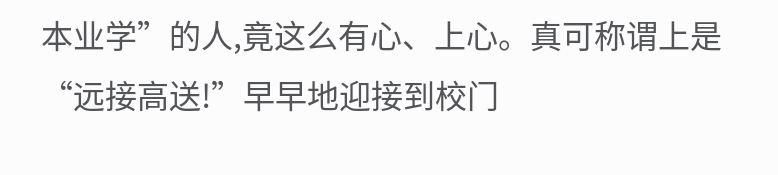本业学”的人,竟这么有心、上心。真可称谓上是“远接高送!”早早地迎接到校门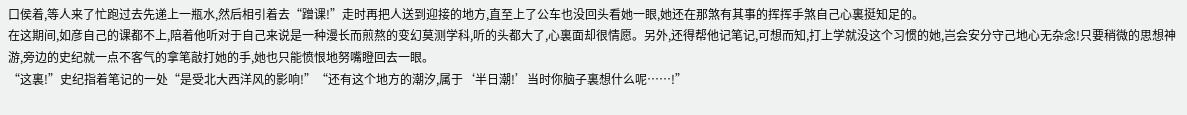口侯着,等人来了忙跑过去先递上一瓶水,然后相引着去“蹭课!”走时再把人送到迎接的地方,直至上了公车也没回头看她一眼,她还在那煞有其事的挥挥手煞自己心裏挺知足的。
在这期间,如彦自己的课都不上,陪着他听对于自己来说是一种漫长而煎熬的变幻莫测学科,听的头都大了,心裏面却很情愿。另外,还得帮他记笔记,可想而知,打上学就没这个习惯的她,岂会安分守己地心无杂念!只要稍微的思想神游,旁边的史纪就一点不客气的拿笔敲打她的手,她也只能愤恨地努嘴瞪回去一眼。
“这裏!”史纪指着笔记的一处“是受北大西洋风的影响!”“还有这个地方的潮汐,属于‘半日潮!’当时你脑子裏想什么呢……!”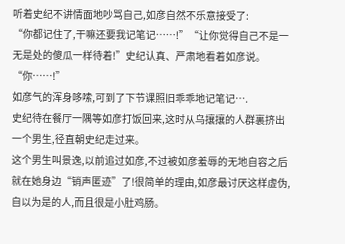听着史纪不讲情面地吵骂自己,如彦自然不乐意接受了:
“你都记住了,干嘛还要我记笔记……!”“让你觉得自己不是一无是处的傻瓜一样待着!”史纪认真、严肃地看着如彦说。
“你……!”
如彦气的浑身哆嗦,可到了下节课照旧乖乖地记笔记….
史纪待在餐厅一隅等如彦打饭回来,这时从乌攘攘的人群裏挤出一个男生,径直朝史纪走过来。
这个男生叫景逸,以前追过如彦,不过被如彦羞辱的无地自容之后就在她身边“销声匿迹”了!很简单的理由,如彦最讨厌这样虚伪,自以为是的人,而且很是小肚鸡肠。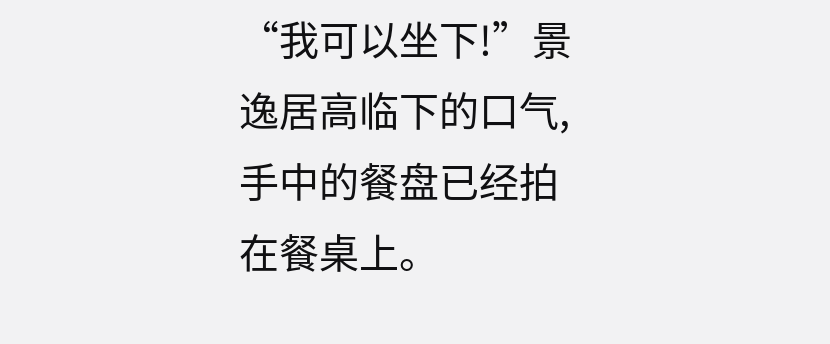“我可以坐下!”景逸居高临下的口气,手中的餐盘已经拍在餐桌上。